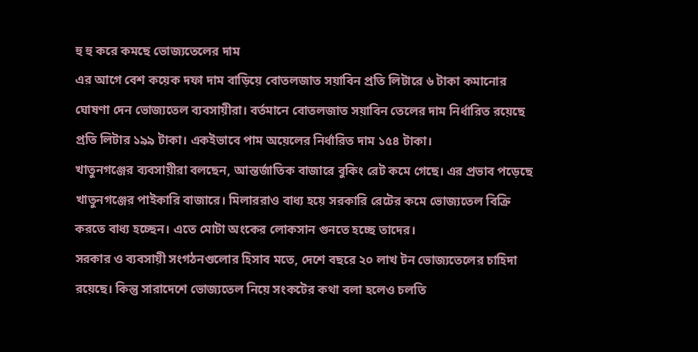হু হু করে কমছে ভোজ্যতেলের দাম
এর আগে বেশ কয়েক দফা দাম বাড়িয়ে বোতলজাত সয়াবিন প্রতি লিটারে ৬ টাকা কমানোর ঘোষণা দেন ভোজ্যতেল ব্যবসায়ীরা। বর্তমানে বোতলজাত সয়াবিন তেলের দাম নির্ধারিত রয়েছে প্রতি লিটার ১৯৯ টাকা। একইভাবে পাম অয়েলের নির্ধারিত দাম ১৫৪ টাকা।
খাতুনগঞ্জের ব্যবসায়ীরা বলছেন, আন্তর্জাতিক বাজারে বুকিং রেট কমে গেছে। এর প্রভাব পড়েছে খাতুনগঞ্জের পাইকারি বাজারে। মিলাররাও বাধ্য হয়ে সরকারি রেটের কমে ভোজ্যতেল বিক্রি করতে বাধ্য হচ্ছেন। এতে মোটা অংকের লোকসান গুনতে হচ্ছে তাদের।
সরকার ও ব্যবসায়ী সংগঠনগুলোর হিসাব মতে, দেশে বছরে ২০ লাখ টন ভোজ্যতেলের চাহিদা রয়েছে। কিন্তু সারাদেশে ভোজ্যতেল নিয়ে সংকটের কথা বলা হলেও চলতি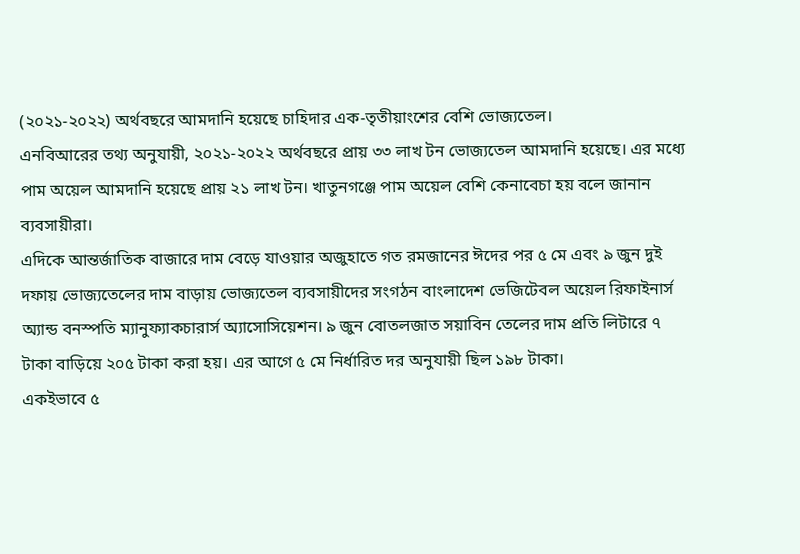(২০২১-২০২২) অর্থবছরে আমদানি হয়েছে চাহিদার এক-তৃতীয়াংশের বেশি ভোজ্যতেল।
এনবিআরের তথ্য অনুযায়ী, ২০২১-২০২২ অর্থবছরে প্রায় ৩৩ লাখ টন ভোজ্যতেল আমদানি হয়েছে। এর মধ্যে পাম অয়েল আমদানি হয়েছে প্রায় ২১ লাখ টন। খাতুনগঞ্জে পাম অয়েল বেশি কেনাবেচা হয় বলে জানান ব্যবসায়ীরা।
এদিকে আন্তর্জাতিক বাজারে দাম বেড়ে যাওয়ার অজুহাতে গত রমজানের ঈদের পর ৫ মে এবং ৯ জুন দুই দফায় ভোজ্যতেলের দাম বাড়ায় ভোজ্যতেল ব্যবসায়ীদের সংগঠন বাংলাদেশ ভেজিটেবল অয়েল রিফাইনার্স অ্যান্ড বনস্পতি ম্যানুফ্যাকচারার্স অ্যাসোসিয়েশন। ৯ জুন বোতলজাত সয়াবিন তেলের দাম প্রতি লিটারে ৭ টাকা বাড়িয়ে ২০৫ টাকা করা হয়। এর আগে ৫ মে নির্ধারিত দর অনুযায়ী ছিল ১৯৮ টাকা।
একইভাবে ৫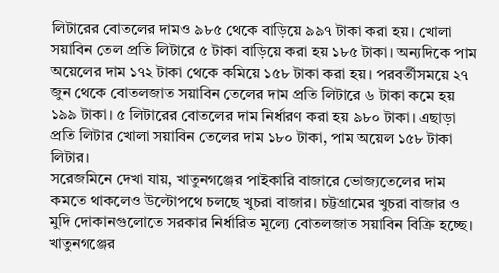লিটারের বোতলের দামও ৯৮৫ থেকে বাড়িয়ে ৯৯৭ টাকা করা হয়। খোলা সয়াবিন তেল প্রতি লিটারে ৫ টাকা বাড়িয়ে করা হয় ১৮৫ টাকা। অন্যদিকে পাম অয়েলের দাম ১৭২ টাকা থেকে কমিয়ে ১৫৮ টাকা করা হয়। পরবর্তীসময়ে ২৭ জুন থেকে বোতলজাত সয়াবিন তেলের দাম প্রতি লিটারে ৬ টাকা কমে হয় ১৯৯ টাকা। ৫ লিটারের বোতলের দাম নির্ধারণ করা হয় ৯৮০ টাকা। এছাড়া প্রতি লিটার খোলা সয়াবিন তেলের দাম ১৮০ টাকা, পাম অয়েল ১৫৮ টাকা লিটার।
সরেজমিনে দেখা যায়, খাতুনগঞ্জের পাইকারি বাজারে ভোজ্যতেলের দাম কমতে থাকলেও উল্টোপথে চলছে খুচরা বাজার। চট্টগ্রামের খুচরা বাজার ও মুদি দোকানগুলোতে সরকার নির্ধারিত মূল্যে বোতলজাত সয়াবিন বিক্রি হচ্ছে।
খাতুনগঞ্জের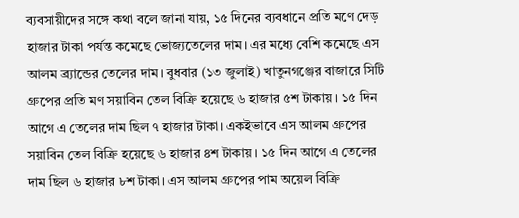ব্যবসায়ীদের সঙ্গে কথা বলে জানা যায়, ১৫ দিনের ব্যবধানে প্রতি মণে দেড় হাজার টাকা পর্যন্ত কমেছে ভোজ্যতেলের দাম। এর মধ্যে বেশি কমেছে এস আলম ব্র্যান্ডের তেলের দাম। বুধবার (১৩ জুলাই) খাতুনগঞ্জের বাজারে সিটি গ্রুপের প্রতি মণ সয়াবিন তেল বিক্রি হয়েছে ৬ হাজার ৫শ টাকায়। ১৫ দিন আগে এ তেলের দাম ছিল ৭ হাজার টাকা। একইভাবে এস আলম গ্রুপের সয়াবিন তেল বিক্রি হয়েছে ৬ হাজার ৪শ টাকায়। ১৫ দিন আগে এ তেলের দাম ছিল ৬ হাজার ৮শ টাকা। এস আলম গ্রুপের পাম অয়েল বিক্রি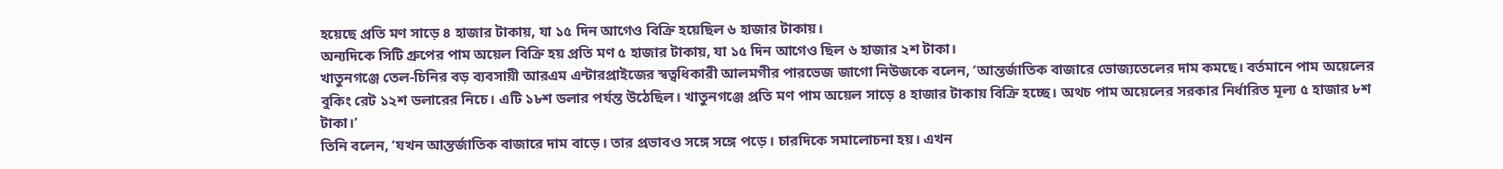হয়েছে প্রতি মণ সাড়ে ৪ হাজার টাকায়, যা ১৫ দিন আগেও বিক্রি হয়েছিল ৬ হাজার টাকায়।
অন্যদিকে সিটি গ্রুপের পাম অয়েল বিক্রি হয় প্রতি মণ ৫ হাজার টাকায়, যা ১৫ দিন আগেও ছিল ৬ হাজার ২শ টাকা।
খাতুনগঞ্জে তেল-চিনির বড় ব্যবসায়ী আরএম এন্টারপ্রাইজের স্বত্বধিকারী আলমগীর পারভেজ জাগো নিউজকে বলেন, ‘আন্তর্জাতিক বাজারে ভোজ্যতেলের দাম কমছে। বর্তমানে পাম অয়েলের বুকিং রেট ১২শ ডলারের নিচে। এটি ১৮শ ডলার পর্যন্ত উঠেছিল। খাতুনগঞ্জে প্রতি মণ পাম অয়েল সাড়ে ৪ হাজার টাকায় বিক্রি হচ্ছে। অথচ পাম অয়েলের সরকার নির্ধারিত মূল্য ৫ হাজার ৮শ টাকা।’
তিনি বলেন, ‘যখন আন্তর্জাতিক বাজারে দাম বাড়ে। তার প্রভাবও সঙ্গে সঙ্গে পড়ে। চারদিকে সমালোচনা হয়। এখন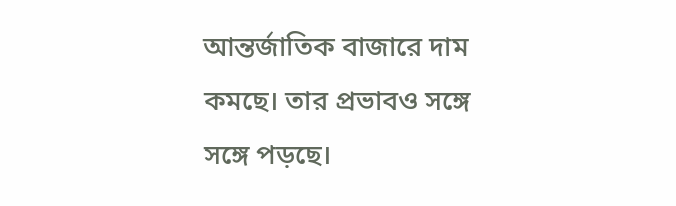আন্তর্জাতিক বাজারে দাম কমছে। তার প্রভাবও সঙ্গে সঙ্গে পড়ছে।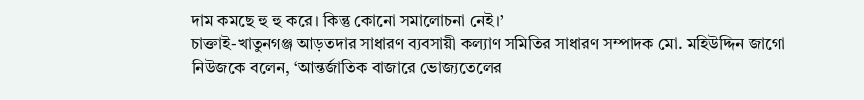দাম কমছে হু হু করে। কিন্তু কোনো সমালোচনা নেই।’
চাক্তাই-খাতুনগঞ্জ আড়তদার সাধারণ ব্যবসায়ী কল্যাণ সমিতির সাধারণ সম্পাদক মো. মহিউদ্দিন জাগো নিউজকে বলেন, ‘আন্তর্জাতিক বাজারে ভোজ্যতেলের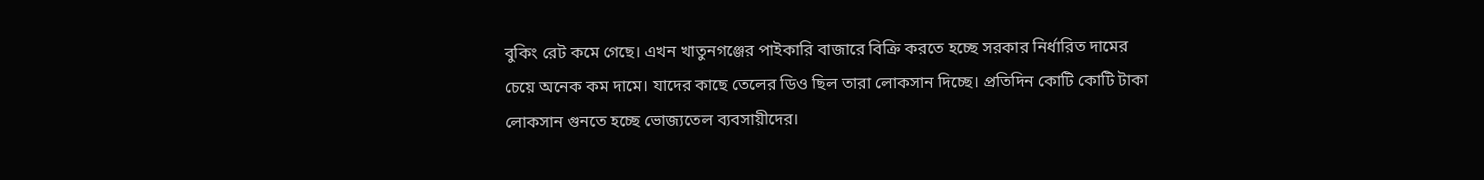বুকিং রেট কমে গেছে। এখন খাতুনগঞ্জের পাইকারি বাজারে বিক্রি করতে হচ্ছে সরকার নির্ধারিত দামের চেয়ে অনেক কম দামে। যাদের কাছে তেলের ডিও ছিল তারা লোকসান দিচ্ছে। প্রতিদিন কোটি কোটি টাকা লোকসান গুনতে হচ্ছে ভোজ্যতেল ব্যবসায়ীদের।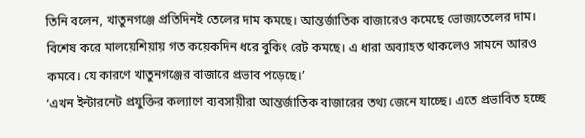তিনি বলেন, খাতুনগঞ্জে প্রতিদিনই তেলের দাম কমছে। আন্তর্জাতিক বাজারেও কমেছে ভোজ্যতেলের দাম। বিশেষ করে মালয়েশিয়ায় গত কয়েকদিন ধরে বুকিং রেট কমছে। এ ধারা অব্যাহত থাকলেও সামনে আরও কমবে। যে কারণে খাতুনগঞ্জের বাজারে প্রভাব পড়েছে।’
‘এখন ইন্টারনেট প্রযুক্তির কল্যাণে ব্যবসায়ীরা আন্তর্জাতিক বাজারের তথ্য জেনে যাচ্ছে। এতে প্রভাবিত হচ্ছে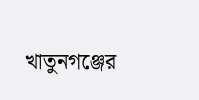খাতুনগঞ্জের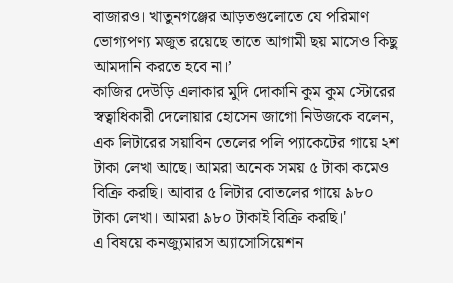বাজারও। খাতুনগঞ্জের আড়তগুলোতে যে পরিমাণ ভোগ্যপণ্য মজুত রয়েছে তাতে আগামী ছয় মাসেও কিছু আমদানি করতে হবে না।’
কাজির দেউড়ি এলাকার মুদি দোকানি কুম কুম স্টোরের স্বত্বাধিকারী দেলোয়ার হোসেন জাগো নিউজকে বলেন, এক লিটারের সয়াবিন তেলের পলি প্যাকেটের গায়ে ২শ টাকা লেখা আছে। আমরা অনেক সময় ৫ টাকা কমেও বিক্রি করছি। আবার ৫ লিটার বোতলের গায়ে ৯৮০ টাকা লেখা। আমরা ৯৮০ টাকাই বিক্রি করছি।'
এ বিষয়ে কনজ্যুমারস অ্যাসোসিয়েশন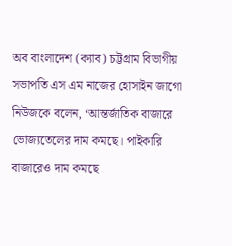অব বাংলাদেশ (ক্যাব) চট্টগ্রাম বিভাগীয় সভাপতি এস এম নাজের হোসাইন জাগো নিউজকে বলেন, ‘আন্তর্জাতিক বাজারে ভোজ্যতেলের দাম কমছে। পাইকারি বাজারেও দাম কমছে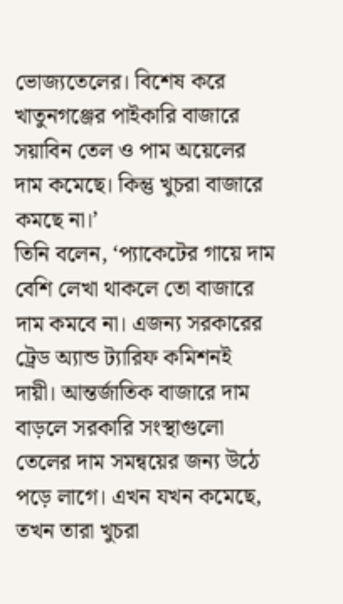ভোজ্যতেলের। বিশেষ করে খাতুনগঞ্জের পাইকারি বাজারে সয়াবিন তেল ও পাম অয়েলের দাম কমেছে। কিন্তু খুচরা বাজারে কমছে না।’
তিনি বলেন, ‘প্যাকেটের গায়ে দাম বেশি লেখা থাকলে তো বাজারে দাম কমবে না। এজন্য সরকারের ট্রেড অ্যান্ড ট্যারিফ কমিশনই দায়ী। আন্তর্জাতিক বাজারে দাম বাড়লে সরকারি সংস্থাগুলো তেলের দাম সমন্বয়ের জন্য উঠে পড়ে লাগে। এখন যখন কমেছে, তখন তারা খুচরা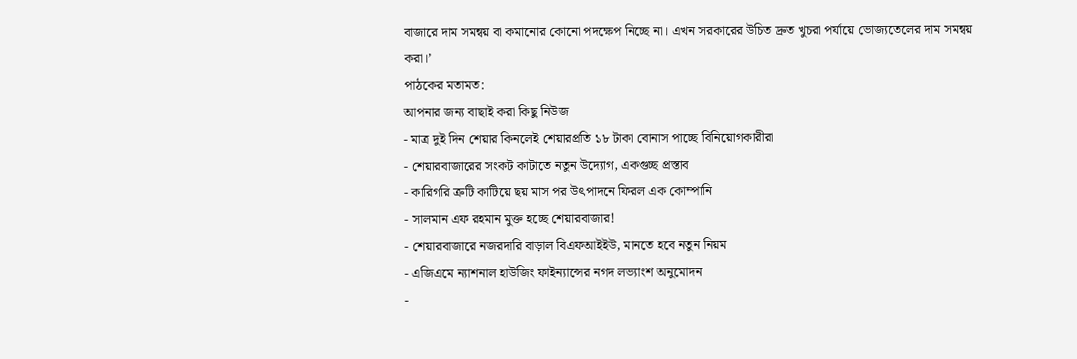বাজারে দাম সমন্বয় বা কমানোর কোনো পদক্ষেপ নিচ্ছে না। এখন সরকারের উচিত দ্রুত খুচরা পর্যায়ে ভোজ্যতেলের দাম সমন্বয় করা।’
পাঠকের মতামত:
আপনার জন্য বাছাই করা কিছু নিউজ
- মাত্র দুই দিন শেয়ার কিনলেই শেয়ারপ্রতি ১৮ টাকা বোনাস পাচ্ছে বিনিয়োগকারীরা
- শেয়ারবাজারের সংকট কাটাতে নতুন উদ্যোগ, একগুচ্ছ প্রস্তাব
- কারিগরি ত্রুটি কাটিয়ে ছয় মাস পর উৎপাদনে ফিরল এক কোম্পানি
- সালমান এফ রহমান মুক্ত হচ্ছে শেয়ারবাজার!
- শেয়ারবাজারে নজরদারি বাড়াল বিএফআইইউ, মানতে হবে নতুন নিয়ম
- এজিএমে ন্যাশনাল হাউজিং ফাইন্যান্সের নগদ লভ্যাংশ অনুমোদন
-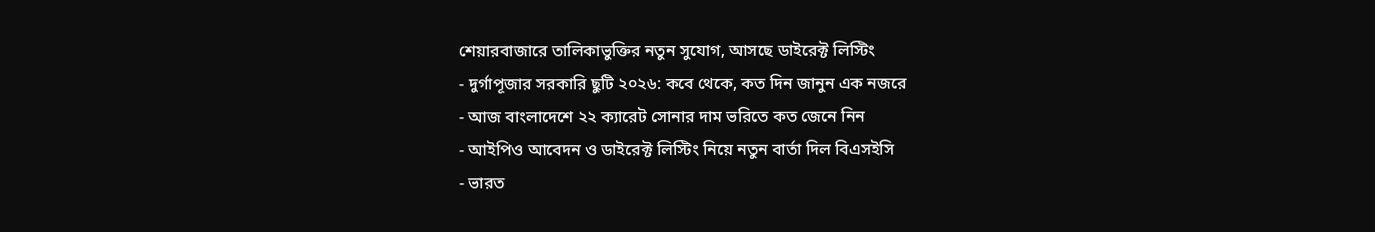শেয়ারবাজারে তালিকাভুক্তির নতুন সুযোগ, আসছে ডাইরেক্ট লিস্টিং
- দুর্গাপূজার সরকারি ছুটি ২০২৬: কবে থেকে, কত দিন জানুন এক নজরে
- আজ বাংলাদেশে ২২ ক্যারেট সোনার দাম ভরিতে কত জেনে নিন
- আইপিও আবেদন ও ডাইরেক্ট লিস্টিং নিয়ে নতুন বার্তা দিল বিএসইসি
- ভারত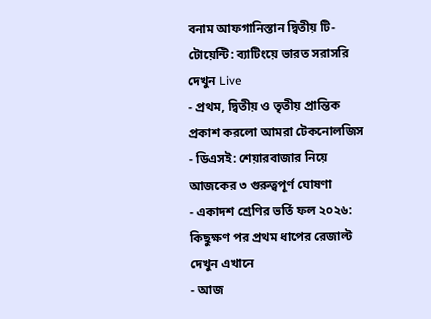বনাম আফগানিস্তান দ্বিতীয় টি-টোয়েন্টি: ব্যাটিংয়ে ভারত সরাসরি দেখুন Live
- প্রথম, দ্বিতীয় ও তৃতীয় প্রান্তিক প্রকাশ করলো আমরা টেকনোলজিস
- ডিএসই: শেয়ারবাজার নিয়ে আজকের ৩ গুরুত্বপূর্ণ ঘোষণা
- একাদশ শ্রেণির ভর্তি ফল ২০২৬: কিছুক্ষণ পর প্রথম ধাপের রেজাল্ট দেখুন এখানে
- আজ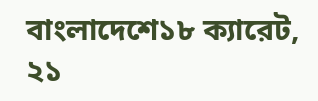বাংলাদেশে১৮ ক্যারেট, ২১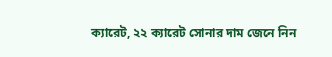ক্যারেট, ২২ ক্যারেট সোনার দাম জেনে নিন